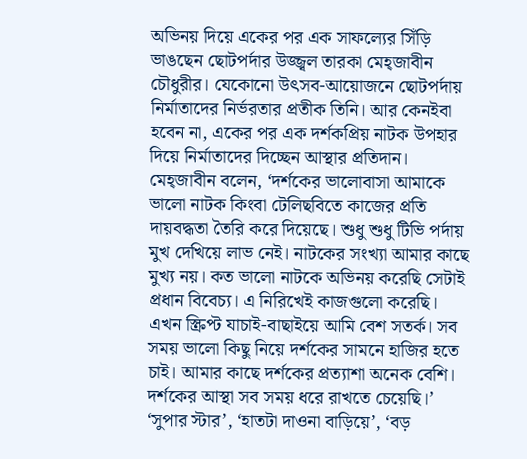অভিনয় দিয়ে একের পর এক সাফল্যের সিঁড়ি ভাঙছেন ছোটপর্দার উজ্জ্বল তারকা মেহ্জাবীন চৌধুরীর। যেকোনো উৎসব-আয়োজনে ছোটপর্দায় নির্মাতাদের নির্ভরতার প্রতীক তিনি। আর কেনইবা হবেন না, একের পর এক দর্শকপ্রিয় নাটক উপহার দিয়ে নির্মাতাদের দিচ্ছেন আস্থার প্রতিদান। মেহ্জাবীন বলেন, ‘দর্শকের ভালোবাসা আমাকে ভালো নাটক কিংবা টেলিছবিতে কাজের প্রতি দায়বদ্ধতা তৈরি করে দিয়েছে। শুধু শুধু টিভি পর্দায় মুখ দেখিয়ে লাভ নেই। নাটকের সংখ্যা আমার কাছে মুখ্য নয়। কত ভালো নাটকে অভিনয় করেছি সেটাই প্রধান বিবেচ্য। এ নিরিখেই কাজগুলো করেছি। এখন স্ক্রিপ্ট যাচাই-বাছাইয়ে আমি বেশ সতর্ক। সব সময় ভালো কিছু নিয়ে দর্শকের সামনে হাজির হতে চাই। আমার কাছে দর্শকের প্রত্যাশা অনেক বেশি। দর্শকের আস্থা সব সময় ধরে রাখতে চেয়েছি।’ ‘সুপার স্টার’, ‘হাতটা দাওনা বাড়িয়ে’, ‘বড়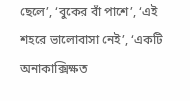ছেলে’, ‘বুকের বাঁ পাশে’, ‘এই শহরে ভালোবাসা নেই’, ‘একটি অনাকাক্সিক্ষত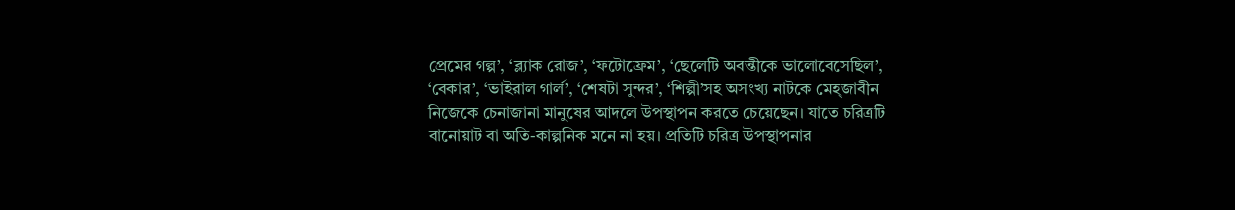প্রেমের গল্প’, ‘ব্ল্যাক রোজ’, ‘ফটোফ্রেম’, ‘ছেলেটি অবন্তীকে ভালোবেসেছিল’, ‘বেকার’, ‘ভাইরাল গার্ল’, ‘শেষটা সুন্দর’, ‘শিল্পী’সহ অসংখ্য নাটকে মেহ্জাবীন নিজেকে চেনাজানা মানুষের আদলে উপস্থাপন করতে চেয়েছেন। যাতে চরিত্রটি বানোয়াট বা অতি-কাল্পনিক মনে না হয়। প্রতিটি চরিত্র উপস্থাপনার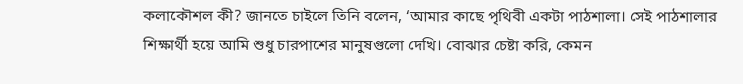কলাকৌশল কী? জানতে চাইলে তিনি বলেন, ‘আমার কাছে পৃথিবী একটা পাঠশালা। সেই পাঠশালার শিক্ষার্থী হয়ে আমি শুধু চারপাশের মানুষগুলো দেখি। বোঝার চেষ্টা করি, কেমন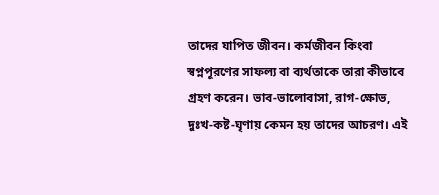তাদের যাপিত জীবন। কর্মজীবন কিংবা স্বপ্নপূরণের সাফল্য বা ব্যর্থতাকে তারা কীভাবে গ্রহণ করেন। ভাব-ভালোবাসা, রাগ-ক্ষোভ, দুঃখ-কষ্ট-ঘৃণায় কেমন হয় তাদের আচরণ। এই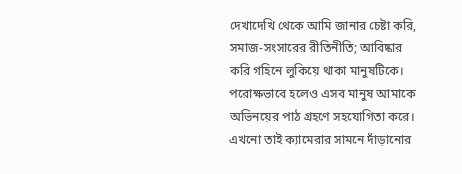দেখাদেখি থেকে আমি জানার চেষ্টা করি, সমাজ-সংসারের রীতিনীতি; আবিষ্কার করি গহিনে লুকিয়ে থাকা মানুষটিকে। পরোক্ষভাবে হলেও এসব মানুষ আমাকে অভিনয়ের পাঠ গ্রহণে সহযোগিতা করে। এখনো তাই ক্যামেরার সামনে দাঁড়ানোর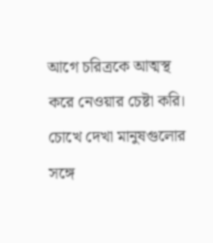আগে চরিত্রকে আত্মস্থ করে নেওয়ার চেষ্টা করি। চোখে দেখা মানুষগুলোর সঙ্গে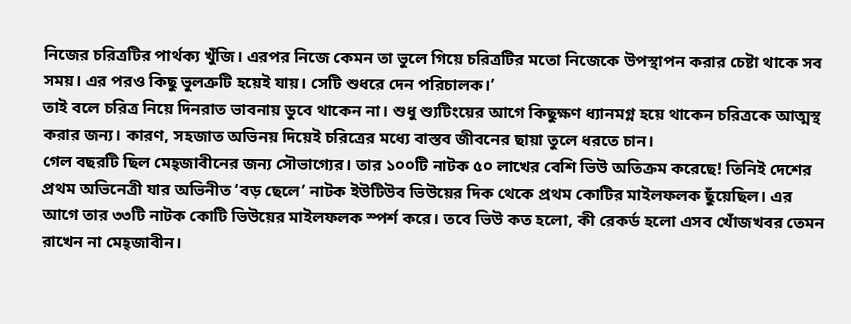নিজের চরিত্রটির পার্থক্য খুঁজি। এরপর নিজে কেমন তা ভুলে গিয়ে চরিত্রটির মতো নিজেকে উপস্থাপন করার চেষ্টা থাকে সব সময়। এর পরও কিছু ভুলত্রুটি হয়েই যায়। সেটি শুধরে দেন পরিচালক।’
তাই বলে চরিত্র নিয়ে দিনরাত ভাবনায় ডুবে থাকেন না। শুধু শ্যুটিংয়ের আগে কিছুক্ষণ ধ্যানমগ্ন হয়ে থাকেন চরিত্রকে আত্মস্থ করার জন্য। কারণ, সহজাত অভিনয় দিয়েই চরিত্রের মধ্যে বাস্তব জীবনের ছায়া তুলে ধরতে চান।
গেল বছরটি ছিল মেহ্জাবীনের জন্য সৌভাগ্যের। তার ১০০টি নাটক ৫০ লাখের বেশি ভিউ অতিক্রম করেছে! তিনিই দেশের প্রথম অভিনেত্রী যার অভিনীত ‘বড় ছেলে’ নাটক ইউটিউব ভিউয়ের দিক থেকে প্রথম কোটির মাইলফলক ছুঁয়েছিল। এর আগে তার ৩৩টি নাটক কোটি ভিউয়ের মাইলফলক স্পর্শ করে। তবে ভিউ কত হলো, কী রেকর্ড হলো এসব খোঁজখবর তেমন রাখেন না মেহ্জাবীন।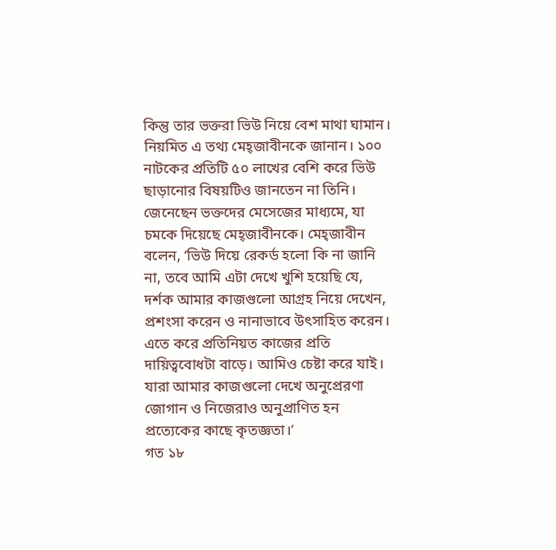কিন্তু তার ভক্তরা ভিউ নিয়ে বেশ মাথা ঘামান। নিয়মিত এ তথ্য মেহ্জাবীনকে জানান। ১০০ নাটকের প্রতিটি ৫০ লাখের বেশি করে ভিউ ছাড়ানোর বিষয়টিও জানতেন না তিনি। জেনেছেন ভক্তদের মেসেজের মাধ্যমে, যা চমকে দিয়েছে মেহ্জাবীনকে। মেহ্জাবীন বলেন, ‘ভিউ দিয়ে রেকর্ড হলো কি না জানি না, তবে আমি এটা দেখে খুশি হয়েছি যে, দর্শক আমার কাজগুলো আগ্রহ নিয়ে দেখেন, প্রশংসা করেন ও নানাভাবে উৎসাহিত করেন। এতে করে প্রতিনিয়ত কাজের প্রতি দায়িত্ববোধটা বাড়ে। আমিও চেষ্টা করে যাই। যারা আমার কাজগুলো দেখে অনুপ্রেরণা জোগান ও নিজেরাও অনুপ্রাণিত হন প্রত্যেকের কাছে কৃতজ্ঞতা।’
গত ১৮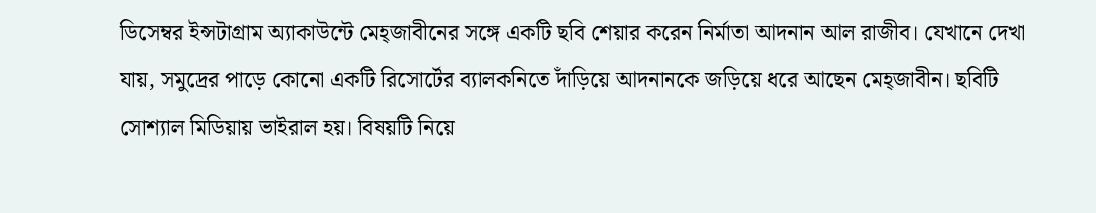ডিসেম্বর ইন্সটাগ্রাম অ্যাকাউন্টে মেহ্জাবীনের সঙ্গে একটি ছবি শেয়ার করেন নির্মাতা আদনান আল রাজীব। যেখানে দেখা যায়, সমুদ্রের পাড়ে কোনো একটি রিসোর্টের ব্যালকনিতে দাঁড়িয়ে আদনানকে জড়িয়ে ধরে আছেন মেহ্জাবীন। ছবিটি সোশ্যাল মিডিয়ায় ভাইরাল হয়। বিষয়টি নিয়ে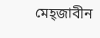মেহ্জাবীন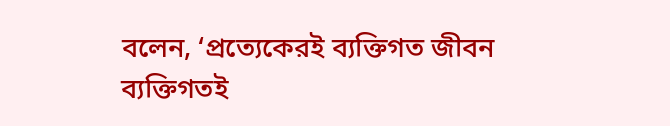বলেন, ‘প্রত্যেকেরই ব্যক্তিগত জীবন ব্যক্তিগতই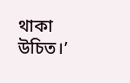থাকা উচিত।’